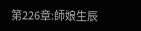第226章:師娘生辰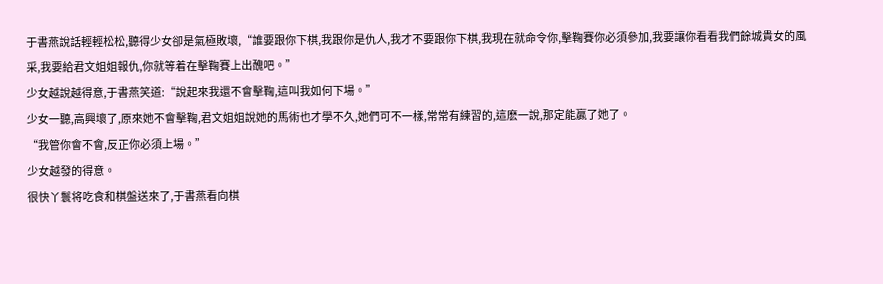于書燕說話輕輕松松,聽得少女卻是氣極敗壞,“誰要跟你下棋,我跟你是仇人,我才不要跟你下棋,我現在就命令你,擊鞠賽你必須參加,我要讓你看看我們餘城貴女的風采,我要給君文姐姐報仇,你就等着在擊鞠賽上出醜吧。”
少女越說越得意,于書燕笑道:“說起來我還不會擊鞠,這叫我如何下場。”
少女一聽,高興壞了,原來她不會擊鞠,君文姐姐說她的馬術也才學不久,她們可不一樣,常常有練習的,這麽一說,那定能贏了她了。
“我管你會不會,反正你必須上場。”
少女越發的得意。
很快丫鬟将吃食和棋盤送來了,于書燕看向棋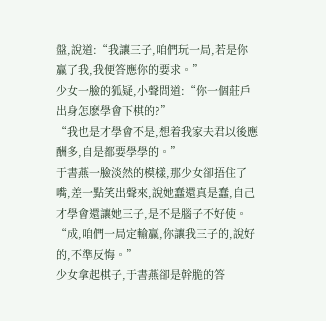盤,說道:“我讓三子,咱們玩一局,若是你贏了我,我便答應你的要求。”
少女一臉的狐疑,小聲問道:“你一個莊戶出身怎麽學會下棋的?”
“我也是才學會不是,想着我家夫君以後應酬多,自是都要學學的。”
于書燕一臉淡然的模樣,那少女卻捂住了嘴,差一點笑出聲來,說她蠢還真是蠢,自己才學會還讓她三子,是不是腦子不好使。
“成,咱們一局定輸贏,你讓我三子的,說好的,不準反悔。”
少女拿起棋子,于書燕卻是幹脆的答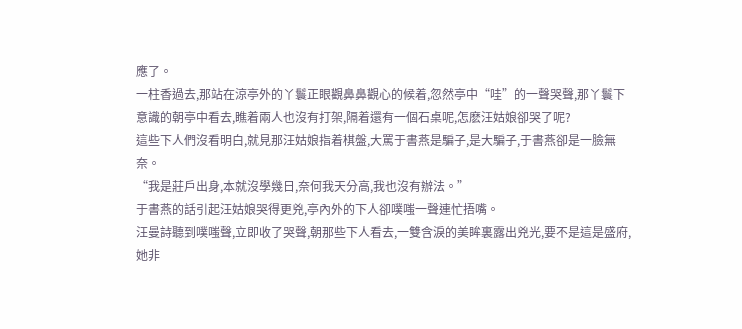應了。
一柱香過去,那站在涼亭外的丫鬟正眼觀鼻鼻觀心的候着,忽然亭中“哇”的一聲哭聲,那丫鬟下意識的朝亭中看去,瞧着兩人也沒有打架,隔着還有一個石桌呢,怎麽汪姑娘卻哭了呢?
這些下人們沒看明白,就見那汪姑娘指着棋盤,大罵于書燕是騙子,是大騙子,于書燕卻是一臉無奈。
“我是莊戶出身,本就沒學幾日,奈何我天分高,我也沒有辦法。”
于書燕的話引起汪姑娘哭得更兇,亭內外的下人卻噗嗤一聲連忙捂嘴。
汪曼詩聽到噗嗤聲,立即收了哭聲,朝那些下人看去,一雙含淚的美眸裏露出兇光,要不是這是盛府,她非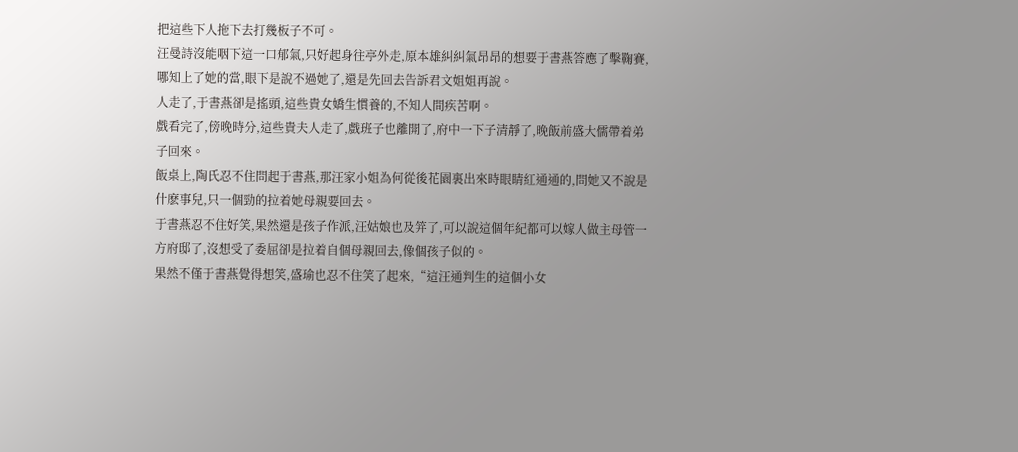把這些下人拖下去打幾板子不可。
汪曼詩沒能咽下這一口郁氣,只好起身往亭外走,原本雄糾糾氣昂昂的想要于書燕答應了擊鞠賽,哪知上了她的當,眼下是說不過她了,還是先回去告訴君文姐姐再說。
人走了,于書燕卻是搖頭,這些貴女嬌生慣養的,不知人間疾苦啊。
戲看完了,傍晚時分,這些貴夫人走了,戲班子也離開了,府中一下子清靜了,晚飯前盛大儒帶着弟子回來。
飯桌上,陶氏忍不住問起于書燕,那汪家小姐為何從後花園裏出來時眼睛紅通通的,問她又不說是什麽事兒,只一個勁的拉着她母親要回去。
于書燕忍不住好笑,果然還是孩子作派,汪姑娘也及笄了,可以說這個年紀都可以嫁人做主母管一方府邸了,沒想受了委屈卻是拉着自個母親回去,像個孩子似的。
果然不僅于書燕覺得想笑,盛瑜也忍不住笑了起來,“這汪通判生的這個小女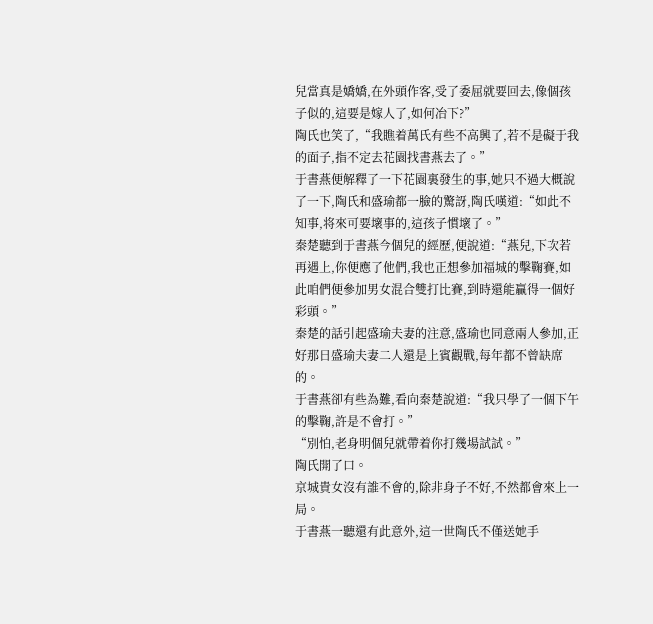兒當真是嬌嬌,在外頭作客,受了委屈就要回去,像個孩子似的,這要是嫁人了,如何冶下?”
陶氏也笑了,“我瞧着萬氏有些不高興了,若不是礙于我的面子,指不定去花園找書燕去了。”
于書燕便解釋了一下花園裏發生的事,她只不過大概說了一下,陶氏和盛瑜都一臉的驚訝,陶氏嘆道:“如此不知事,将來可要壞事的,這孩子慣壞了。”
秦楚聽到于書燕今個兒的經歷,便說道:“燕兒,下次若再遇上,你便應了他們,我也正想參加福城的擊鞠賽,如此咱們便參加男女混合雙打比賽,到時還能贏得一個好彩頭。”
秦楚的話引起盛瑜夫妻的注意,盛瑜也同意兩人參加,正好那日盛瑜夫妻二人還是上賓觀戰,每年都不曾缺席的。
于書燕卻有些為難,看向秦楚說道:“我只學了一個下午的擊鞠,許是不會打。”
“別怕,老身明個兒就帶着你打幾場試試。”
陶氏開了口。
京城貴女沒有誰不會的,除非身子不好,不然都會來上一局。
于書燕一聽還有此意外,這一世陶氏不僅送她手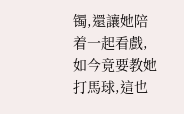镯,還讓她陪着一起看戲,如今竟要教她打馬球,這也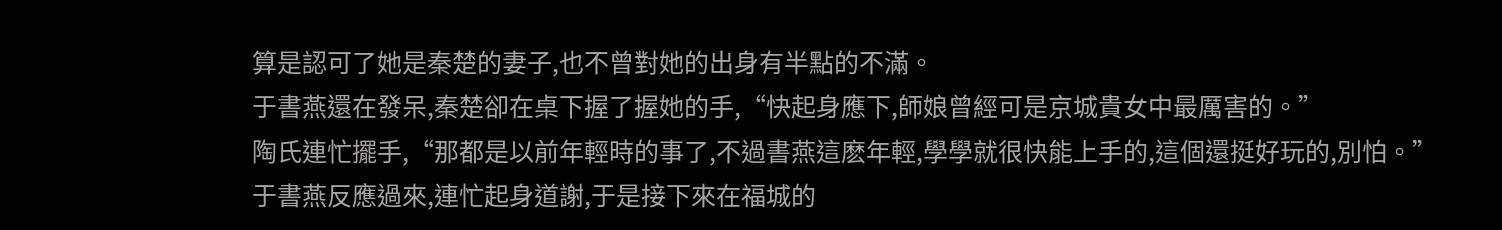算是認可了她是秦楚的妻子,也不曾對她的出身有半點的不滿。
于書燕還在發呆,秦楚卻在桌下握了握她的手,“快起身應下,師娘曾經可是京城貴女中最厲害的。”
陶氏連忙擺手,“那都是以前年輕時的事了,不過書燕這麽年輕,學學就很快能上手的,這個還挺好玩的,別怕。”
于書燕反應過來,連忙起身道謝,于是接下來在福城的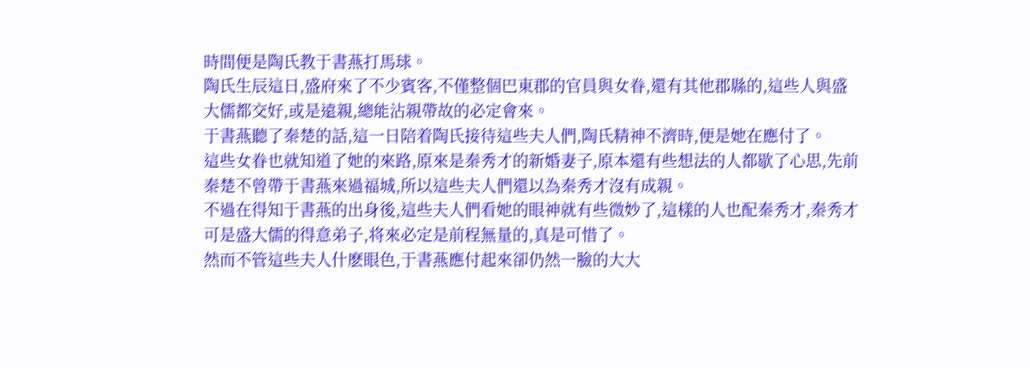時間便是陶氏教于書燕打馬球。
陶氏生辰這日,盛府來了不少賓客,不僅整個巴東郡的官員與女眷,還有其他郡縣的,這些人與盛大儒都交好,或是遠親,總能沾親帶故的必定會來。
于書燕聽了秦楚的話,這一日陪着陶氏接待這些夫人們,陶氏精神不濟時,便是她在應付了。
這些女眷也就知道了她的來路,原來是秦秀才的新婚妻子,原本還有些想法的人都歇了心思,先前秦楚不曾帶于書燕來過福城,所以這些夫人們還以為秦秀才沒有成親。
不過在得知于書燕的出身後,這些夫人們看她的眼神就有些微妙了,這樣的人也配秦秀才,秦秀才可是盛大儒的得意弟子,将來必定是前程無量的,真是可惜了。
然而不管這些夫人什麽眼色,于書燕應付起來卻仍然一臉的大大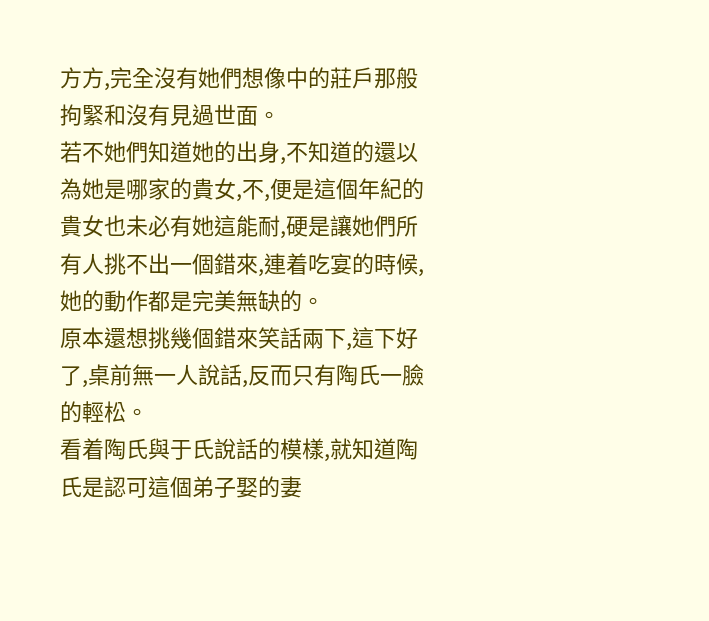方方,完全沒有她們想像中的莊戶那般拘緊和沒有見過世面。
若不她們知道她的出身,不知道的還以為她是哪家的貴女,不,便是這個年紀的貴女也未必有她這能耐,硬是讓她們所有人挑不出一個錯來,連着吃宴的時候,她的動作都是完美無缺的。
原本還想挑幾個錯來笑話兩下,這下好了,桌前無一人說話,反而只有陶氏一臉的輕松。
看着陶氏與于氏說話的模樣,就知道陶氏是認可這個弟子娶的妻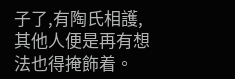子了,有陶氏相護,其他人便是再有想法也得掩飾着。